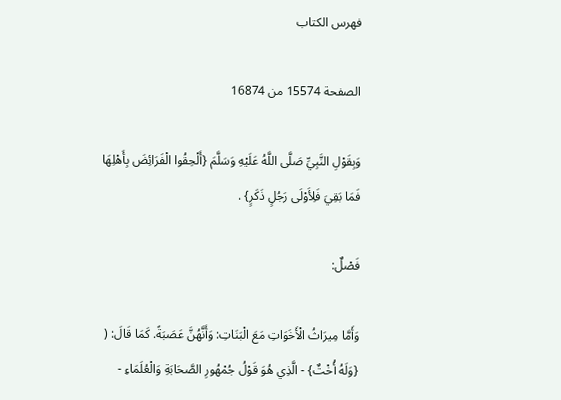فهرس الكتاب

الصفحة 15574 من 16874

وَبِقَوْلِ النَّبِيِّ صَلَّى اللَّهُ عَلَيْهِ وَسَلَّمَ {أَلْحِقُوا الْفَرَائِضَ بِأَهْلِهَا فَمَا بَقِيَ فَلِأَوْلَى رَجُلٍ ذَكَرٍ} .

فَصْلٌ:

وَأَمَّا مِيرَاثُ الْأَخَوَاتِ مَعَ الْبَنَاتِ: وَأَنَّهُنَّ عَصَبَةً. كَمَا قَالَ: ( {وَلَهُ أُخْتٌ} - الَّذِي هُوَ قَوْلُ جُمْهُورِ الصَّحَابَةِ وَالْعُلَمَاءِ -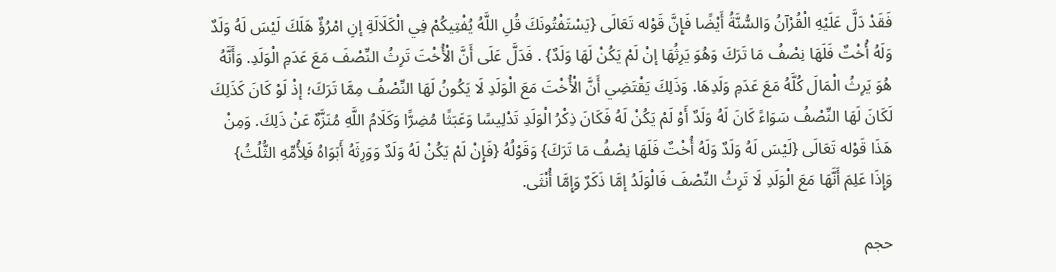فَقَدْ دَلَّ عَلَيْهِ الْقُرْآنُ وَالسُّنَّةُ أَيْضًا فَإِنَّ قَوْله تَعَالَى {يَسْتَفْتُونَكَ قُلِ اللَّهُ يُفْتِيكُمْ فِي الْكَلَالَةِ إنِ امْرُؤٌ هَلَكَ لَيْسَ لَهُ وَلَدٌ وَلَهُ أُخْتٌ فَلَهَا نِصْفُ مَا تَرَكَ وَهُوَ يَرِثُهَا إنْ لَمْ يَكُنْ لَهَا وَلَدٌ} . فَدَلَّ عَلَى أَنَّ الْأُخْتَ تَرِثُ النِّصْفَ مَعَ عَدَمِ الْوَلَدِ. وَأَنَّهُ هُوَ يَرِثُ الْمَالَ كُلَّهُ مَعَ عَدَمِ وَلَدِهَا. وَذَلِكَ يَقْتَضِي أَنَّ الْأُخْتَ مَعَ الْوَلَدِ لَا يَكُونُ لَهَا النِّصْفُ مِمَّا تَرَكَ؛ إذْ لَوْ كَانَ كَذَلِكَ لَكَانَ لَهَا النِّصْفُ سَوَاءً كَانَ لَهُ وَلَدٌ أَوْ لَمْ يَكُنْ لَهُ فَكَانَ ذِكْرُ الْوَلَدِ تَدْلِيسًا وَعَبَثًا مُضِرًّا وَكَلَامُ اللَّهِ مُنَزَّهٌ عَنْ ذَلِكَ. وَمِنْ هَذَا قَوْله تَعَالَى {لَيْسَ لَهُ وَلَدٌ وَلَهُ أُخْتٌ فَلَهَا نِصْفُ مَا تَرَكَ} وَقَوْلُهُ {فَإِنْ لَمْ يَكُنْ لَهُ وَلَدٌ وَوَرِثَهُ أَبَوَاهُ فَلِأُمِّهِ الثُّلُثُ} وَإِذَا عَلِمَ أَنَّهَا مَعَ الْوَلَدِ لَا تَرِثُ النِّصْفَ فَالْوَلَدُ إمَّا ذَكَرٌ وَإِمَّا أُنْثَى.

حجم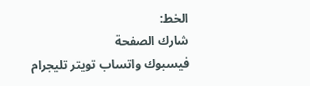الخط:
شارك الصفحة
فيسبوك واتساب تويتر تليجرام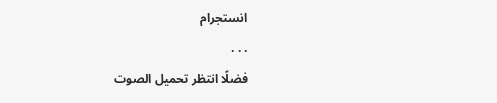انستجرام
. . .
فضلًا انتظر تحميل الصوت